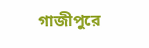গাজীপুরে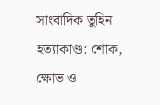সাংবাদিক তুহিন হত্যাকাণ্ড: শোক, ক্ষোভ ও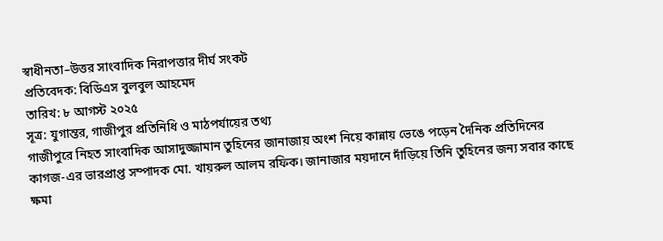স্বাধীনতা–উত্তর সাংবাদিক নিরাপত্তার দীর্ঘ সংকট
প্রতিবেদক: বিডিএস বুলবুল আহমেদ
তারিখ: ৮ আগস্ট ২০২৫
সূত্র: যুগান্তর, গাজীপুর প্রতিনিধি ও মাঠপর্যায়ের তথ্য
গাজীপুরে নিহত সাংবাদিক আসাদুজ্জামান তুহিনের জানাজায় অংশ নিয়ে কান্নায় ভেঙে পড়েন দৈনিক প্রতিদিনের কাগজ-এর ভারপ্রাপ্ত সম্পাদক মো. খায়রুল আলম রফিক। জানাজার ময়দানে দাঁড়িয়ে তিনি তুহিনের জন্য সবার কাছে ক্ষমা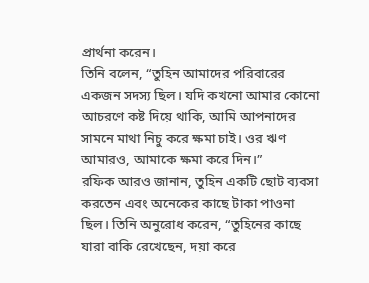প্রার্থনা করেন।
তিনি বলেন, “তুহিন আমাদের পরিবারের একজন সদস্য ছিল। যদি কখনো আমার কোনো আচরণে কষ্ট দিয়ে থাকি, আমি আপনাদের সামনে মাথা নিচু করে ক্ষমা চাই। ওর ঋণ আমারও, আমাকে ক্ষমা করে দিন।”
রফিক আরও জানান, তুহিন একটি ছোট ব্যবসা করতেন এবং অনেকের কাছে টাকা পাওনা ছিল। তিনি অনুরোধ করেন, “তুহিনের কাছে যারা বাকি রেখেছেন, দয়া করে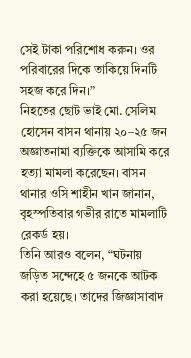সেই টাকা পরিশোধ করুন। ওর পরিবারের দিকে তাকিয়ে দিনটি সহজ করে দিন।”
নিহতের ছোট ভাই মো. সেলিম হোসেন বাসন থানায় ২০–২৫ জন অজ্ঞাতনামা ব্যক্তিকে আসামি করে হত্যা মামলা করেছেন। বাসন থানার ওসি শাহীন খান জানান, বৃহস্পতিবার গভীর রাতে মামলাটি রেকর্ড হয়।
তিনি আরও বলেন, “ঘটনায় জড়িত সন্দেহে ৫ জনকে আটক করা হয়েছে। তাদের জিজ্ঞাসাবাদ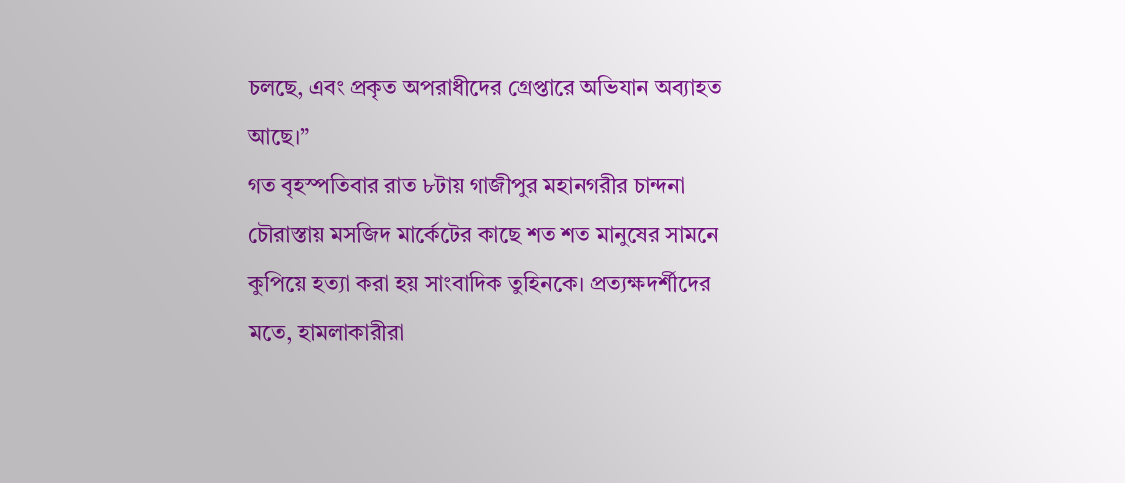চলছে, এবং প্রকৃত অপরাধীদের গ্রেপ্তারে অভিযান অব্যাহত আছে।”
গত বৃহস্পতিবার রাত ৮টায় গাজীপুর মহানগরীর চান্দনা চৌরাস্তায় মসজিদ মার্কেটের কাছে শত শত মানুষের সামনে কুপিয়ে হত্যা করা হয় সাংবাদিক তুহিনকে। প্রত্যক্ষদর্শীদের মতে, হামলাকারীরা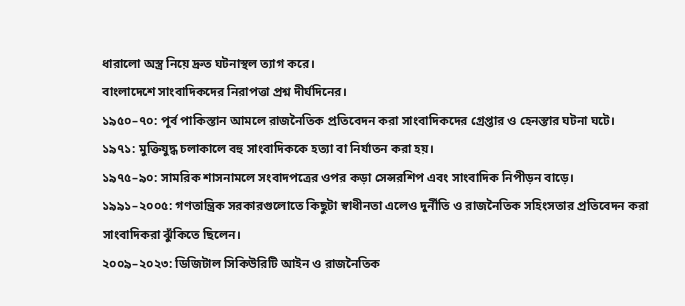ধারালো অস্ত্র নিয়ে দ্রুত ঘটনাস্থল ত্যাগ করে।
বাংলাদেশে সাংবাদিকদের নিরাপত্তা প্রশ্ন দীর্ঘদিনের।
১৯৫০–৭০: পূর্ব পাকিস্তান আমলে রাজনৈতিক প্রতিবেদন করা সাংবাদিকদের গ্রেপ্তার ও হেনস্তার ঘটনা ঘটে।
১৯৭১: মুক্তিযুদ্ধ চলাকালে বহু সাংবাদিককে হত্যা বা নির্যাতন করা হয়।
১৯৭৫–৯০: সামরিক শাসনামলে সংবাদপত্রের ওপর কড়া সেন্সরশিপ এবং সাংবাদিক নিপীড়ন বাড়ে।
১৯৯১–২০০৫: গণতান্ত্রিক সরকারগুলোতে কিছুটা স্বাধীনতা এলেও দুর্নীতি ও রাজনৈতিক সহিংসতার প্রতিবেদন করা সাংবাদিকরা ঝুঁকিতে ছিলেন।
২০০৯–২০২৩: ডিজিটাল সিকিউরিটি আইন ও রাজনৈতিক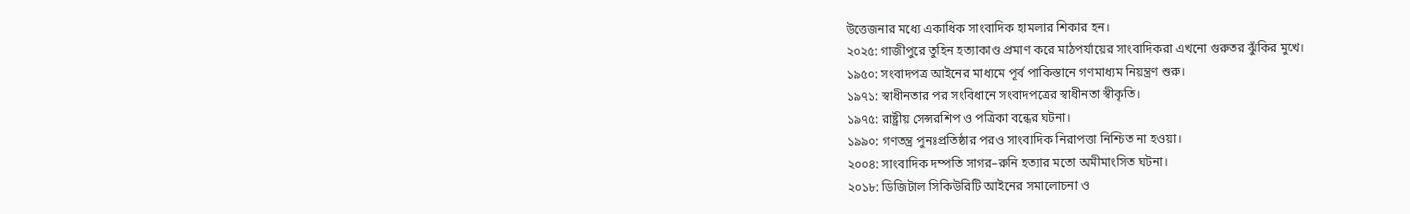উত্তেজনার মধ্যে একাধিক সাংবাদিক হামলার শিকার হন।
২০২৫: গাজীপুরে তুহিন হত্যাকাণ্ড প্রমাণ করে মাঠপর্যায়ের সাংবাদিকরা এখনো গুরুতর ঝুঁকির মুখে।
১৯৫০: সংবাদপত্র আইনের মাধ্যমে পূর্ব পাকিস্তানে গণমাধ্যম নিয়ন্ত্রণ শুরু।
১৯৭১: স্বাধীনতার পর সংবিধানে সংবাদপত্রের স্বাধীনতা স্বীকৃতি।
১৯৭৫: রাষ্ট্রীয় সেন্সরশিপ ও পত্রিকা বন্ধের ঘটনা।
১৯৯০: গণতন্ত্র পুনঃপ্রতিষ্ঠার পরও সাংবাদিক নিরাপত্তা নিশ্চিত না হওয়া।
২০০৪: সাংবাদিক দম্পতি সাগর–রুনি হত্যার মতো অমীমাংসিত ঘটনা।
২০১৮: ডিজিটাল সিকিউরিটি আইনের সমালোচনা ও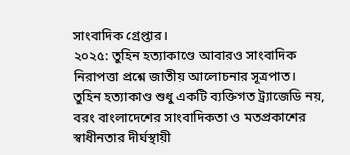সাংবাদিক গ্রেপ্তার।
২০২৫: তুহিন হত্যাকাণ্ডে আবারও সাংবাদিক নিরাপত্তা প্রশ্নে জাতীয় আলোচনার সূত্রপাত।
তুহিন হত্যাকাণ্ড শুধু একটি ব্যক্তিগত ট্র্যাজেডি নয়, বরং বাংলাদেশের সাংবাদিকতা ও মতপ্রকাশের স্বাধীনতার দীর্ঘস্থায়ী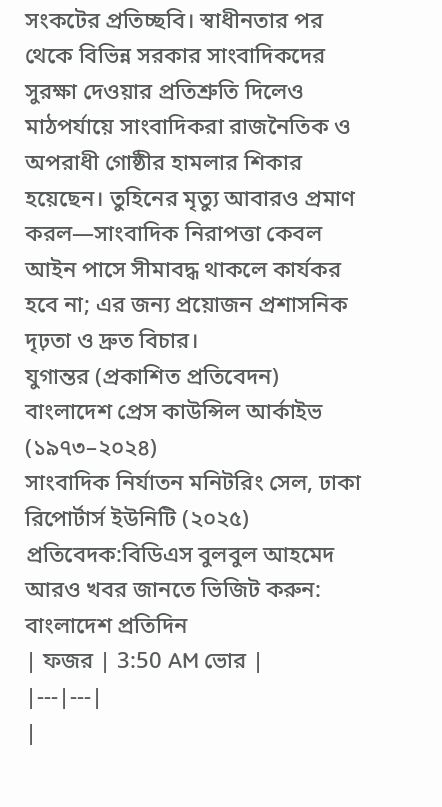সংকটের প্রতিচ্ছবি। স্বাধীনতার পর থেকে বিভিন্ন সরকার সাংবাদিকদের সুরক্ষা দেওয়ার প্রতিশ্রুতি দিলেও মাঠপর্যায়ে সাংবাদিকরা রাজনৈতিক ও অপরাধী গোষ্ঠীর হামলার শিকার হয়েছেন। তুহিনের মৃত্যু আবারও প্রমাণ করল—সাংবাদিক নিরাপত্তা কেবল আইন পাসে সীমাবদ্ধ থাকলে কার্যকর হবে না; এর জন্য প্রয়োজন প্রশাসনিক দৃঢ়তা ও দ্রুত বিচার।
যুগান্তর (প্রকাশিত প্রতিবেদন)
বাংলাদেশ প্রেস কাউন্সিল আর্কাইভ (১৯৭৩–২০২৪)
সাংবাদিক নির্যাতন মনিটরিং সেল, ঢাকা রিপোর্টার্স ইউনিটি (২০২৫)
প্রতিবেদক:বিডিএস বুলবুল আহমেদ
আরও খবর জানতে ভিজিট করুন: বাংলাদেশ প্রতিদিন
| ফজর | 3:50 AM ভোর |
|---|---|
|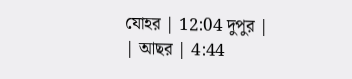যোহর | 12:04 দুপুর |
| আছর | 4:44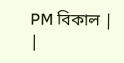PM বিকাল |
|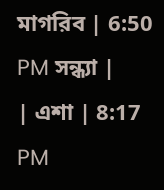মাগরিব | 6:50 PM সন্ধ্যা |
| এশা | 8:17 PM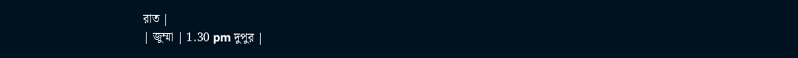রাত |
| জুম্মা | 1.30 pm দুপুর |